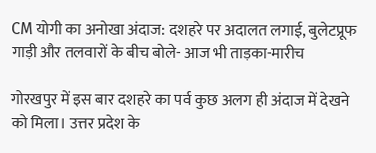CM योगी का अनोखा अंदाज: दशहरे पर अदालत लगाई, बुलेटप्रूफ गाड़ी और तलवारों के बीच बोले- आज भी ताड़का-मारीच

गोरखपुर में इस बार दशहरे का पर्व कुछ अलग ही अंदाज में देखने को मिला। उत्तर प्रदेश के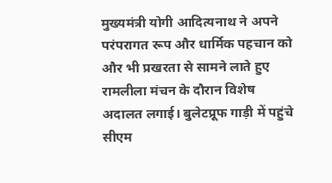मुख्यमंत्री योगी आदित्यनाथ ने अपने परंपरागत रूप और धार्मिक पहचान को और भी प्रखरता से सामने लाते हुए रामलीला मंचन के दौरान विशेष अदालत लगाई। बुलेटप्रूफ गाड़ी में पहुंचे सीएम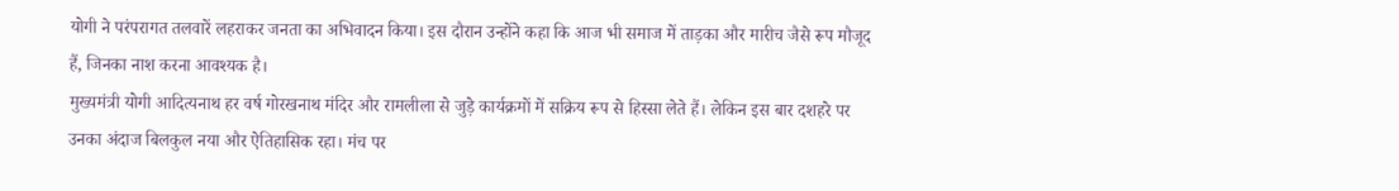योगी ने परंपरागत तलवारें लहराकर जनता का अभिवादन किया। इस दौरान उन्होंने कहा कि आज भी समाज में ताड़का और मारीच जैसे रूप मौजूद हैं, जिनका नाश करना आवश्यक है।
मुख्यमंत्री योगी आदित्यनाथ हर वर्ष गोरखनाथ मंदिर और रामलीला से जुड़े कार्यक्रमों में सक्रिय रूप से हिस्सा लेते हैं। लेकिन इस बार दशहरे पर उनका अंदाज बिलकुल नया और ऐतिहासिक रहा। मंच पर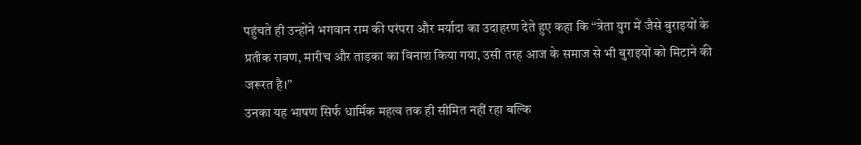पहुंचते ही उन्होंने भगवान राम की परंपरा और मर्यादा का उदाहरण देते हुए कहा कि “त्रेता युग में जैसे बुराइयों के प्रतीक रावण, मारीच और ताड़का का विनाश किया गया, उसी तरह आज के समाज से भी बुराइयों को मिटाने की जरूरत है।”
उनका यह भाषण सिर्फ धार्मिक महत्व तक ही सीमित नहीं रहा बल्कि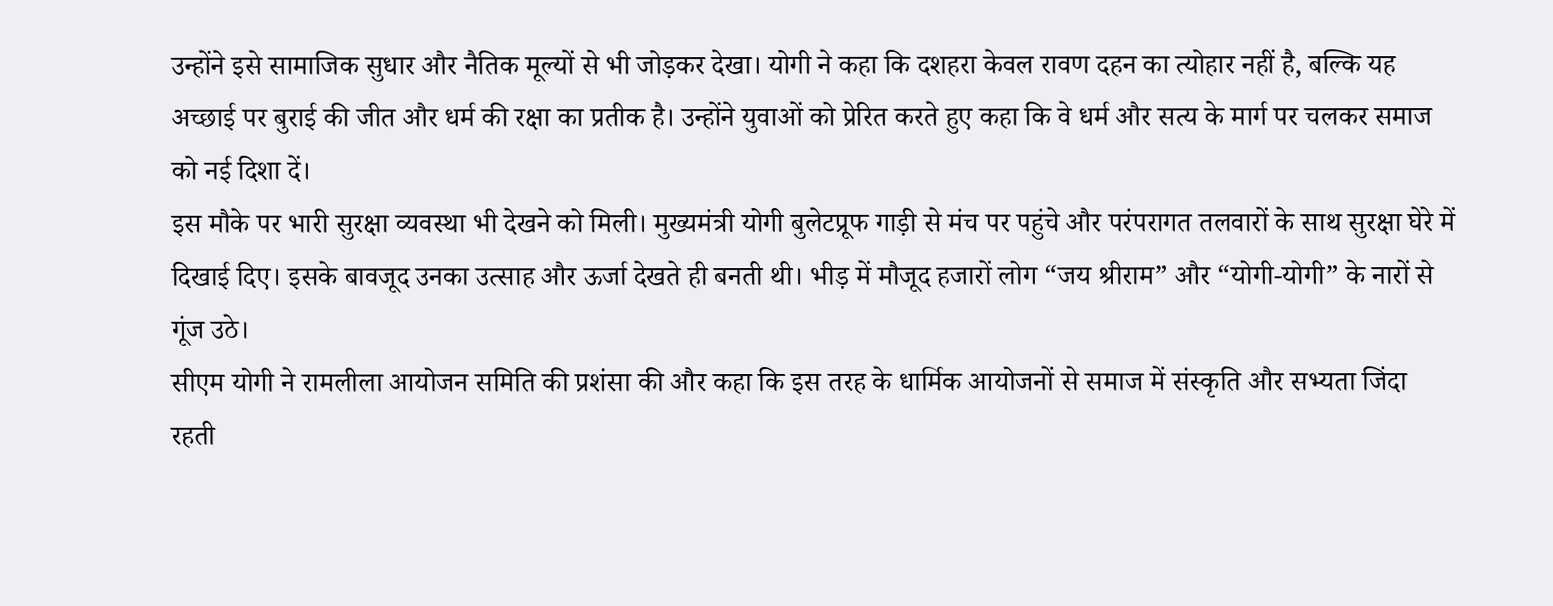उन्होंने इसे सामाजिक सुधार और नैतिक मूल्यों से भी जोड़कर देखा। योगी ने कहा कि दशहरा केवल रावण दहन का त्योहार नहीं है, बल्कि यह अच्छाई पर बुराई की जीत और धर्म की रक्षा का प्रतीक है। उन्होंने युवाओं को प्रेरित करते हुए कहा कि वे धर्म और सत्य के मार्ग पर चलकर समाज को नई दिशा दें।
इस मौके पर भारी सुरक्षा व्यवस्था भी देखने को मिली। मुख्यमंत्री योगी बुलेटप्रूफ गाड़ी से मंच पर पहुंचे और परंपरागत तलवारों के साथ सुरक्षा घेरे में दिखाई दिए। इसके बावजूद उनका उत्साह और ऊर्जा देखते ही बनती थी। भीड़ में मौजूद हजारों लोग “जय श्रीराम” और “योगी-योगी” के नारों से गूंज उठे।
सीएम योगी ने रामलीला आयोजन समिति की प्रशंसा की और कहा कि इस तरह के धार्मिक आयोजनों से समाज में संस्कृति और सभ्यता जिंदा रहती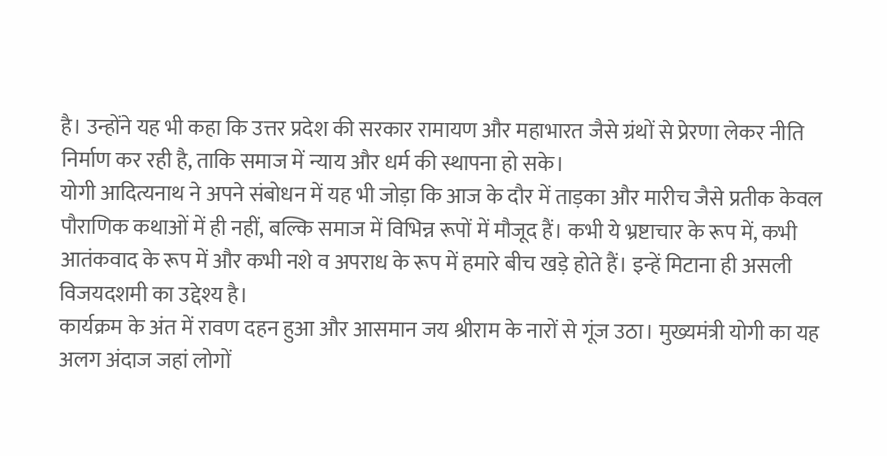है। उन्होंने यह भी कहा कि उत्तर प्रदेश की सरकार रामायण और महाभारत जैसे ग्रंथों से प्रेरणा लेकर नीति निर्माण कर रही है, ताकि समाज में न्याय और धर्म की स्थापना हो सके।
योगी आदित्यनाथ ने अपने संबोधन में यह भी जोड़ा कि आज के दौर में ताड़का और मारीच जैसे प्रतीक केवल पौराणिक कथाओं में ही नहीं, बल्कि समाज में विभिन्न रूपों में मौजूद हैं। कभी ये भ्रष्टाचार के रूप में, कभी आतंकवाद के रूप में और कभी नशे व अपराध के रूप में हमारे बीच खड़े होते हैं। इन्हें मिटाना ही असली विजयदशमी का उद्देश्य है।
कार्यक्रम के अंत में रावण दहन हुआ और आसमान जय श्रीराम के नारों से गूंज उठा। मुख्यमंत्री योगी का यह अलग अंदाज जहां लोगों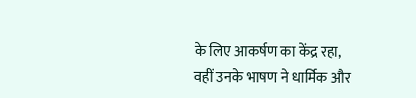के लिए आकर्षण का केंद्र रहा, वहीं उनके भाषण ने धार्मिक और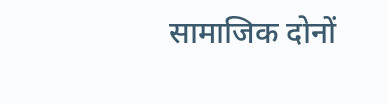सामाजिक दोनों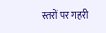स्तरों पर गहरी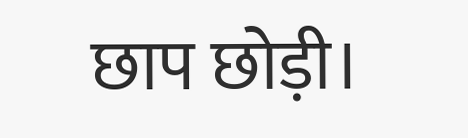छाप छोड़ी।